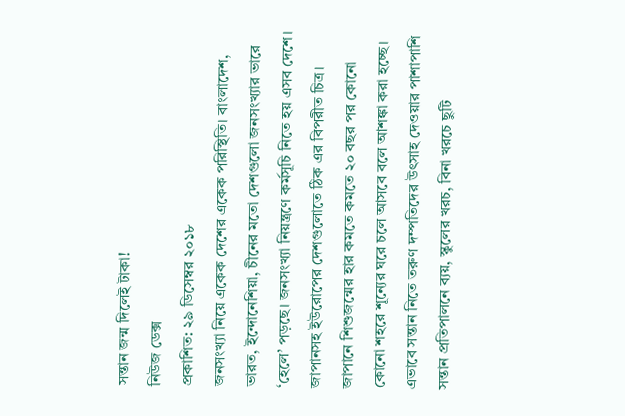সন্তান জন্ম দিলেই টাকা!
নিউজ ডেক্স
প্রকাশিত: ২৯ ডিসেম্বর ২০১৮
জনসংখ্যা নিয়ে একেক দেশের একেক পরিস্থিতি। বাংলাদেশ, ভারত, ইন্দোনেশিয়া, চীনের মতো দেশগুলো জনসংখ্যার ভারে ‘হেলে’ পড়ছে। জনসংখ্যা নিয়ন্ত্রণে কর্মসূচি নিতে হয় এসব দেশে। জাপানসহ ইউরোপের দেশগুলোতে ঠিক এর বিপরীত চিত্র।
জাপানে শিশুজন্মের হার কমতে কমতে ২০ বছর পর কোনো কোনো শহরে শূন্যের ঘরে চলে আসবে বলে আশঙ্কা করা হচ্ছে। এভাবে সন্তান নিতে তরুণ দম্পতিদের উৎসাহ দেওয়ার পাশাপাশি সন্তান প্রতিপালনে ব্যয়, স্কুলের খরচ, বিনা খরচে ছুটি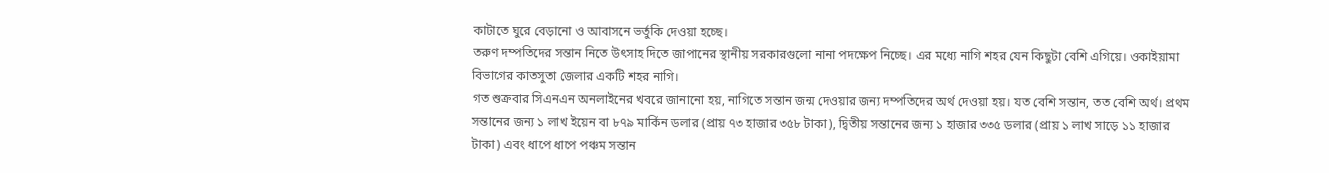কাটাতে ঘুরে বেড়ানো ও আবাসনে ভর্তুকি দেওয়া হচ্ছে।
তরুণ দম্পতিদের সন্তান নিতে উৎসাহ দিতে জাপানের স্থানীয় সরকারগুলো নানা পদক্ষেপ নিচ্ছে। এর মধ্যে নাগি শহর যেন কিছুটা বেশি এগিয়ে। ওকাইয়ামা বিভাগের কাতসুতা জেলার একটি শহর নাগি।
গত শুক্রবার সিএনএন অনলাইনের খবরে জানানো হয়, নাগিতে সন্তান জন্ম দেওয়ার জন্য দম্পতিদের অর্থ দেওয়া হয়। যত বেশি সন্তান, তত বেশি অর্থ। প্রথম সন্তানের জন্য ১ লাখ ইয়েন বা ৮৭৯ মার্কিন ডলার (প্রায় ৭৩ হাজার ৩৫৮ টাকা), দ্বিতীয় সন্তানের জন্য ১ হাজার ৩৩৫ ডলার (প্রায় ১ লাখ সাড়ে ১১ হাজার টাকা) এবং ধাপে ধাপে পঞ্চম সন্তান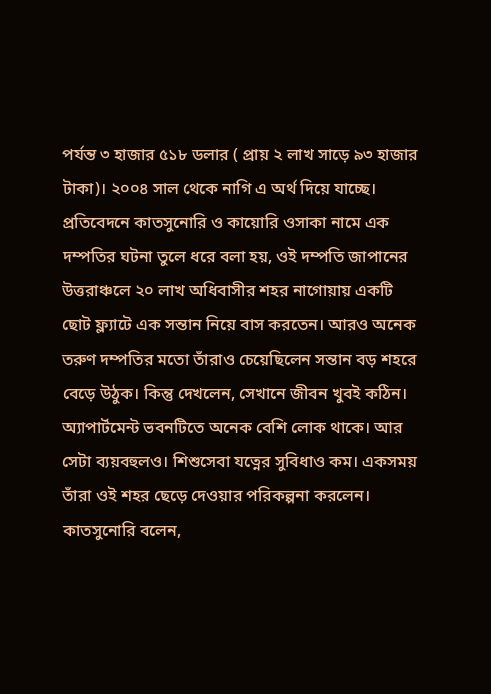পর্যন্ত ৩ হাজার ৫১৮ ডলার ( প্রায় ২ লাখ সাড়ে ৯৩ হাজার টাকা)। ২০০৪ সাল থেকে নাগি এ অর্থ দিয়ে যাচ্ছে।
প্রতিবেদনে কাতসুনোরি ও কায়োরি ওসাকা নামে এক দম্পতির ঘটনা তুলে ধরে বলা হয়, ওই দম্পতি জাপানের উত্তরাঞ্চলে ২০ লাখ অধিবাসীর শহর নাগোয়ায় একটি ছোট ফ্ল্যাটে এক সন্তান নিয়ে বাস করতেন। আরও অনেক তরুণ দম্পতির মতো তাঁরাও চেয়েছিলেন সন্তান বড় শহরে বেড়ে উঠুক। কিন্তু দেখলেন, সেখানে জীবন খুবই কঠিন। অ্যাপার্টমেন্ট ভবনটিতে অনেক বেশি লোক থাকে। আর সেটা ব্যয়বহুলও। শিশুসেবা যত্নের সুবিধাও কম। একসময় তাঁরা ওই শহর ছেড়ে দেওয়ার পরিকল্পনা করলেন।
কাতসুনোরি বলেন,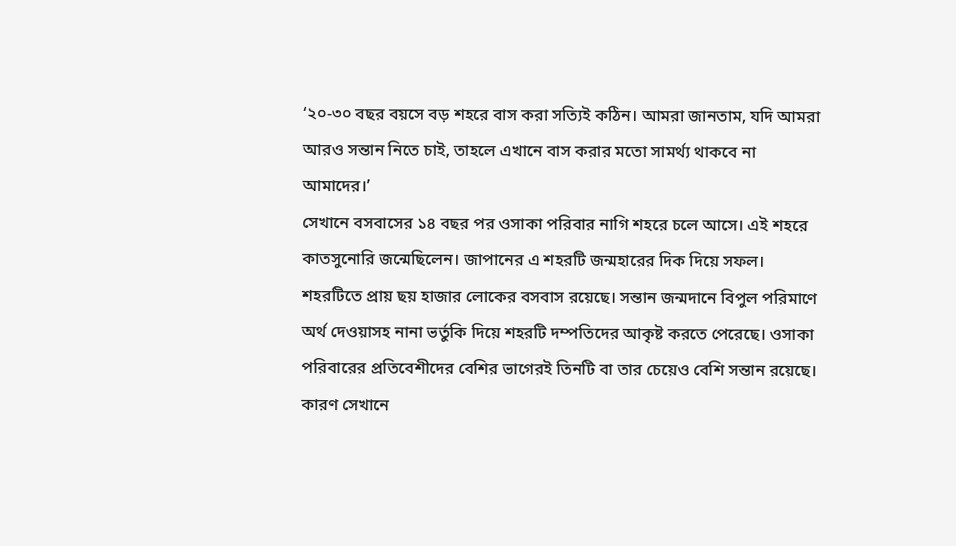‘২০-৩০ বছর বয়সে বড় শহরে বাস করা সত্যিই কঠিন। আমরা জানতাম, যদি আমরা আরও সন্তান নিতে চাই, তাহলে এখানে বাস করার মতো সামর্থ্য থাকবে না আমাদের।’
সেখানে বসবাসের ১৪ বছর পর ওসাকা পরিবার নাগি শহরে চলে আসে। এই শহরে কাতসুনোরি জন্মেছিলেন। জাপানের এ শহরটি জন্মহারের দিক দিয়ে সফল। শহরটিতে প্রায় ছয় হাজার লোকের বসবাস রয়েছে। সন্তান জন্মদানে বিপুল পরিমাণে অর্থ দেওয়াসহ নানা ভর্তুকি দিয়ে শহরটি দম্পতিদের আকৃষ্ট করতে পেরেছে। ওসাকা পরিবারের প্রতিবেশীদের বেশির ভাগেরই তিনটি বা তার চেয়েও বেশি সন্তান রয়েছে। কারণ সেখানে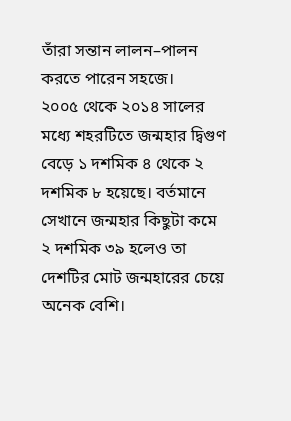তাঁরা সন্তান লালন–পালন করতে পারেন সহজে।
২০০৫ থেকে ২০১৪ সালের মধ্যে শহরটিতে জন্মহার দ্বিগুণ বেড়ে ১ দশমিক ৪ থেকে ২ দশমিক ৮ হয়েছে। বর্তমানে সেখানে জন্মহার কিছুটা কমে ২ দশমিক ৩৯ হলেও তা দেশটির মোট জন্মহারের চেয়ে অনেক বেশি।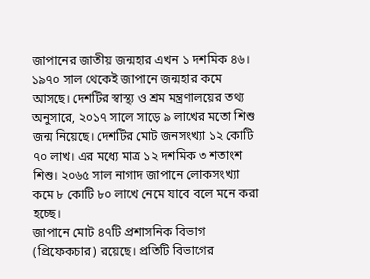জাপানের জাতীয় জন্মহার এখন ১ দশমিক ৪৬। ১৯৭০ সাল থেকেই জাপানে জন্মহার কমে আসছে। দেশটির স্বাস্থ্য ও শ্রম মন্ত্রণালয়ের তথ্য অনুসারে, ২০১৭ সালে সাড়ে ৯ লাখের মতো শিশু জন্ম নিয়েছে। দেশটির মোট জনসংখ্যা ১২ কোটি ৭০ লাখ। এর মধ্যে মাত্র ১২ দশমিক ৩ শতাংশ শিশু। ২০৬৫ সাল নাগাদ জাপানে লোকসংখ্যা কমে ৮ কোটি ৮০ লাখে নেমে যাবে বলে মনে করা হচ্ছে।
জাপানে মোট ৪৭টি প্রশাসনিক বিভাগ (প্রিফেকচার) রয়েছে। প্রতিটি বিভাগের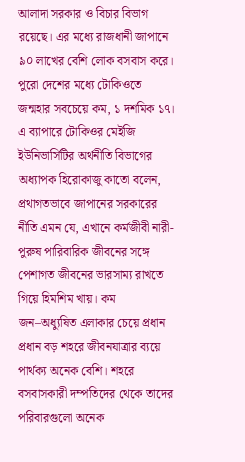আলাদা সরকার ও বিচার বিভাগ রয়েছে। এর মধ্যে রাজধানী জাপানে ৯০ লাখের বেশি লোক বসবাস করে। পুরো দেশের মধ্যে টোকিওতে জন্মহার সবচেয়ে কম, ১ দশমিক ১৭।
এ ব্যাপারে টোকিওর মেইজি ইউনিভার্সিটির অর্থনীতি বিভাগের অধ্যাপক হিরোকাজু কাতো বলেন, প্রথাগতভাবে জাপানের সরকারের নীতি এমন যে, এখানে কর্মজীবী নারী-পুরুষ পারিবারিক জীবনের সঙ্গে পেশাগত জীবনের ভারসাম্য রাখতে গিয়ে হিমশিম খায়। কম জন–অধ্যুষিত এলাকার চেয়ে প্রধান প্রধান বড় শহরে জীবনযাত্রার ব্যয়ে পার্থক্য অনেক বেশি। শহরে বসবাসকারী দম্পতিদের থেকে তাদের পরিবারগুলো অনেক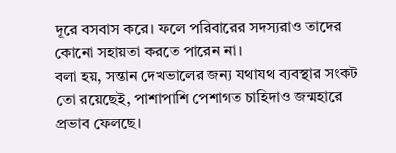দূরে বসবাস করে। ফলে পরিবারের সদস্যরাও তাদের কোনো সহায়তা করতে পারেন না।
বলা হয়, সন্তান দেখভালের জন্য যথাযথ ব্যবস্থার সংকট তো রয়েছেই, পাশাপাশি পেশাগত চাহিদাও জন্মহারে প্রভাব ফেলছে।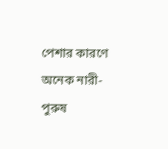পেশার কারণে অনেক নারী-পুরুষ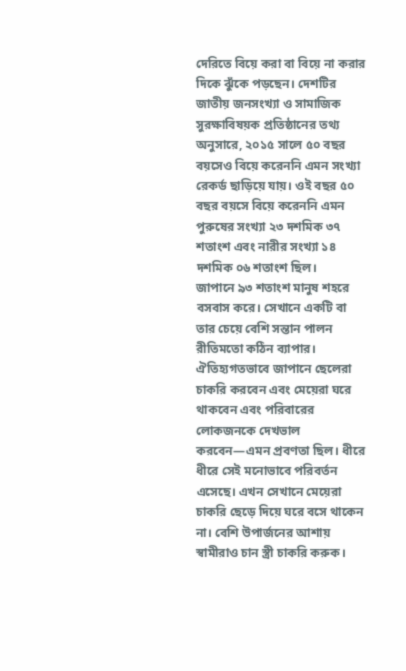দেরিতে বিয়ে করা বা বিয়ে না করার দিকে ঝুঁকে পড়ছেন। দেশটির জাতীয় জনসংখ্যা ও সামাজিক সুরক্ষাবিষয়ক প্রতিষ্ঠানের তথ্য অনুসারে, ২০১৫ সালে ৫০ বছর বয়সেও বিয়ে করেননি এমন সংখ্যা রেকর্ড ছাড়িয়ে যায়। ওই বছর ৫০ বছর বয়সে বিয়ে করেননি এমন পুরুষের সংখ্যা ২৩ দশমিক ৩৭ শতাংশ এবং নারীর সংখ্যা ১৪ দশমিক ০৬ শতাংশ ছিল।
জাপানে ৯৩ শতাংশ মানুষ শহরে বসবাস করে। সেখানে একটি বা তার চেয়ে বেশি সন্তান পালন রীতিমতো কঠিন ব্যাপার।
ঐতিহ্যগতভাবে জাপানে ছেলেরা চাকরি করবেন এবং মেয়েরা ঘরে থাকবেন এবং পরিবারের লোকজনকে দেখভাল করবেন—এমন প্রবণতা ছিল। ধীরে ধীরে সেই মনোভাবে পরিবর্তন এসেছে। এখন সেখানে মেয়েরা চাকরি ছেড়ে দিয়ে ঘরে বসে থাকেন না। বেশি উপার্জনের আশায় স্বামীরাও চান স্ত্রী চাকরি করুক।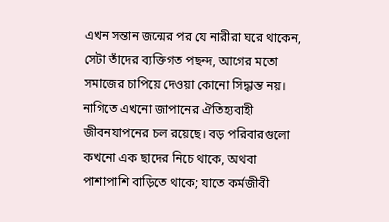এখন সন্তান জন্মের পর যে নারীরা ঘরে থাকেন, সেটা তাঁদের ব্যক্তিগত পছন্দ, আগের মতো সমাজের চাপিয়ে দেওয়া কোনো সিদ্ধান্ত নয়।
নাগিতে এখনো জাপানের ঐতিহ্যবাহী জীবনযাপনের চল রয়েছে। বড় পরিবারগুলো কখনো এক ছাদের নিচে থাকে, অথবা পাশাপাশি বাড়িতে থাকে; যাতে কর্মজীবী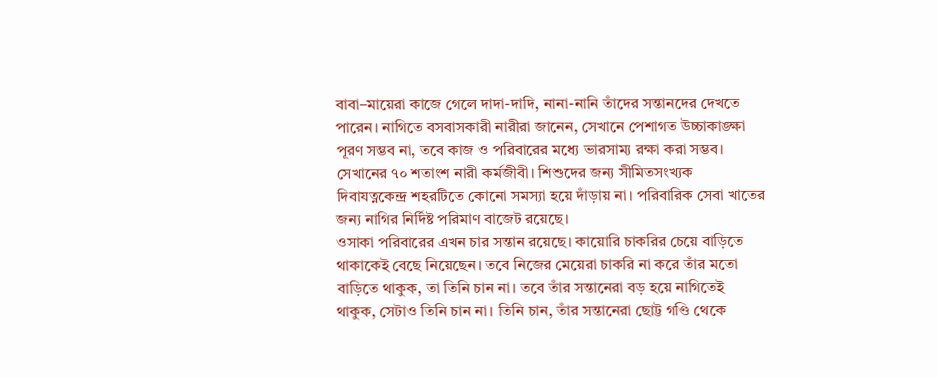বাবা–মায়েরা কাজে গেলে দাদা-দাদি, নানা-নানি তাঁদের সন্তানদের দেখতে পারেন। নাগিতে বসবাসকারী নারীরা জানেন, সেখানে পেশাগত উচ্চাকাঙ্ক্ষা পূরণ সম্ভব না, তবে কাজ ও পরিবারের মধ্যে ভারসাম্য রক্ষা করা সম্ভব। সেখানের ৭০ শতাংশ নারী কর্মজীবী। শিশুদের জন্য সীমিতসংখ্যক দিবাযত্নকেন্দ্র শহরটিতে কোনো সমস্যা হয়ে দাঁড়ায় না। পরিবারিক সেবা খাতের জন্য নাগির নির্দিষ্ট পরিমাণ বাজেট রয়েছে।
ওসাকা পরিবারের এখন চার সন্তান রয়েছে। কায়োরি চাকরির চেয়ে বাড়িতে থাকাকেই বেছে নিয়েছেন। তবে নিজের মেয়েরা চাকরি না করে তাঁর মতো বাড়িতে থাকুক, তা তিনি চান না। তবে তাঁর সন্তানেরা বড় হয়ে নাগিতেই থাকুক, সেটাও তিনি চান না। তিনি চান, তাঁর সন্তানেরা ছোট্ট গণ্ডি থেকে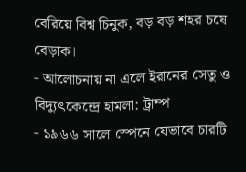বেরিয়ে বিশ্ব চিনুক, বড় বড় শহর চষে বেড়াক।
- আলোচনায় না এলে ইরানের সেতু ও বিদ্যুৎকেন্দ্রে হামলা: ট্রাম্প
- ১৯৬৬ সালে স্পেনে যেভাবে চারটি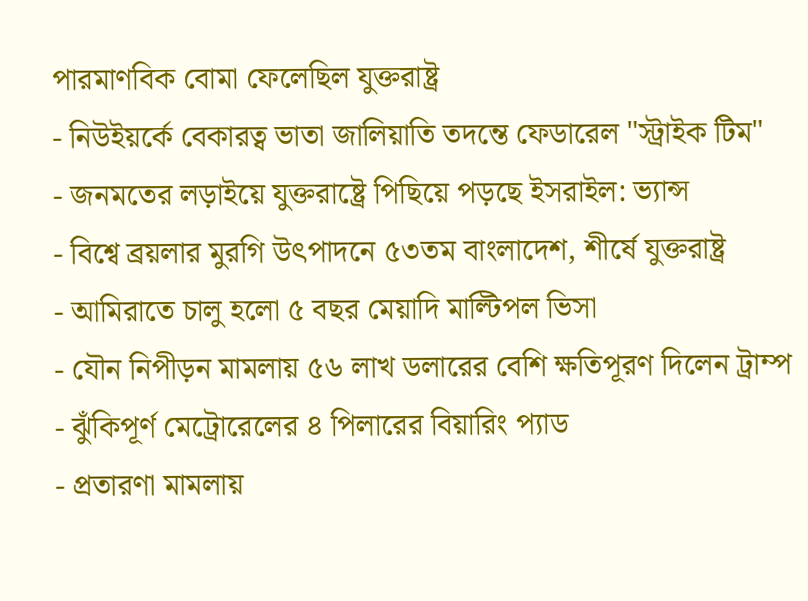পারমাণবিক বোমা ফেলেছিল যুক্তরাষ্ট্র
- নিউইয়র্কে বেকারত্ব ভাতা জালিয়াতি তদন্তে ফেডারেল "স্ট্রাইক টিম"
- জনমতের লড়াইয়ে যুক্তরাষ্ট্রে পিছিয়ে পড়ছে ইসরাইল: ভ্যান্স
- বিশ্বে ব্রয়লার মুরগি উৎপাদনে ৫৩তম বাংলাদেশ, শীর্ষে যুক্তরাষ্ট্র
- আমিরাতে চালু হলো ৫ বছর মেয়াদি মাল্টিপল ভিসা
- যৌন নিপীড়ন মামলায় ৫৬ লাখ ডলারের বেশি ক্ষতিপূরণ দিলেন ট্রাম্প
- ঝুঁকিপূর্ণ মেট্রোরেলের ৪ পিলারের বিয়ারিং প্যাড
- প্রতারণা মামলায়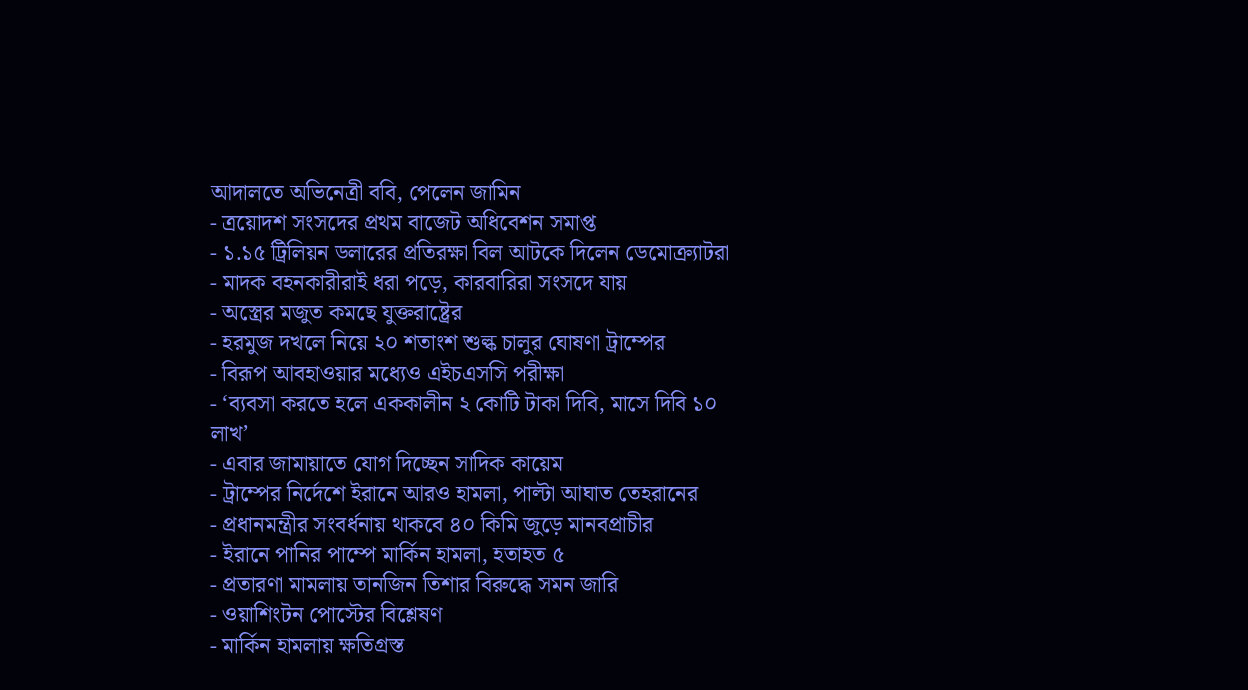আদালতে অভিনেত্রী ববি, পেলেন জামিন
- ত্রয়োদশ সংসদের প্রথম বাজেট অধিবেশন সমাপ্ত
- ১.১৫ ট্রিলিয়ন ডলারের প্রতিরক্ষা বিল আটকে দিলেন ডেমোক্র্যাটরা
- মাদক বহনকারীরাই ধরা পড়ে, কারবারিরা সংসদে যায়
- অস্ত্রের মজুত কমছে যুক্তরাষ্ট্রের
- হরমুজ দখলে নিয়ে ২০ শতাংশ শুল্ক চালুর ঘোষণা ট্রাম্পের
- বিরূপ আবহাওয়ার মধ্যেও এইচএসসি পরীক্ষা
- ‘ব্যবসা করতে হলে এককালীন ২ কোটি টাকা দিবি, মাসে দিবি ১০ লাখ’
- এবার জামায়াতে যোগ দিচ্ছেন সাদিক কায়েম
- ট্রাম্পের নির্দেশে ইরানে আরও হামলা, পাল্টা আঘাত তেহরানের
- প্রধানমন্ত্রীর সংবর্ধনায় থাকবে ৪০ কিমি জুড়ে মানবপ্রাচীর
- ইরানে পানির পাম্পে মার্কিন হামলা, হতাহত ৫
- প্রতারণা মামলায় তানজিন তিশার বিরুদ্ধে সমন জারি
- ওয়াশিংটন পোস্টের বিশ্লেষণ
- মার্কিন হামলায় ক্ষতিগ্রস্ত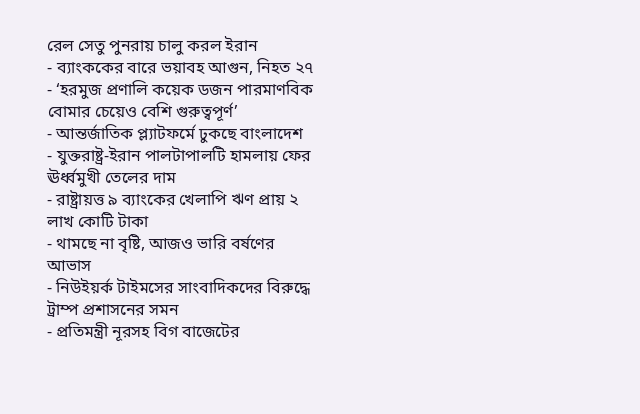রেল সেতু পুনরায় চালু করল ইরান
- ব্যাংককের বারে ভয়াবহ আগুন, নিহত ২৭
- ‘হরমুজ প্রণালি কয়েক ডজন পারমাণবিক বোমার চেয়েও বেশি গুরুত্বপূর্ণ’
- আন্তর্জাতিক প্ল্যাটফর্মে ঢুকছে বাংলাদেশ
- যুক্তরাষ্ট্র-ইরান পালটাপালটি হামলায় ফের ঊর্ধ্বমুখী তেলের দাম
- রাষ্ট্রায়ত্ত ৯ ব্যাংকের খেলাপি ঋণ প্রায় ২ লাখ কোটি টাকা
- থামছে না বৃষ্টি, আজও ভারি বর্ষণের আভাস
- নিউইয়র্ক টাইমসের সাংবাদিকদের বিরুদ্ধে ট্রাম্প প্রশাসনের সমন
- প্রতিমন্ত্রী নূরসহ বিগ বাজেটের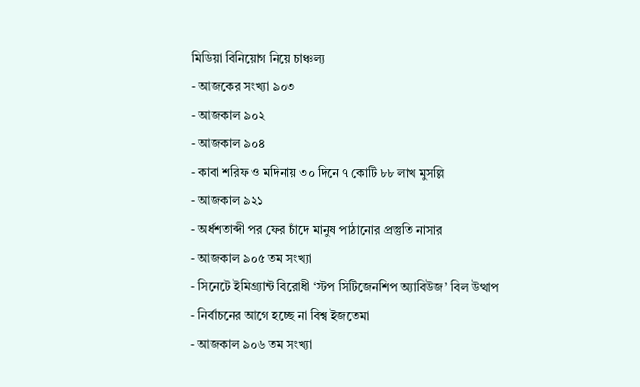মিডিয়া বিনিয়োগ নিয়ে চাঞ্চল্য
- আজকের সংখ্যা ৯০৩
- আজকাল ৯০২
- আজকাল ৯০৪
- কাবা শরিফ ও মদিনায় ৩০ দিনে ৭ কোটি ৮৮ লাখ মুসল্লি
- আজকাল ৯২১
- অর্ধশতাব্দী পর ফের চাঁদে মানুষ পাঠানোর প্রস্তুতি নাসার
- আজকাল ৯০৫ তম সংখ্যা
- সিনেটে ইমিগ্র্যান্ট বিরোধী ‘স্টপ সিটিজেনশিপ অ্যাবিউজ’ বিল উত্থাপ
- নির্বাচনের আগে হচ্ছে না বিশ্ব ইজতেমা
- আজকাল ৯০৬ তম সংখ্যা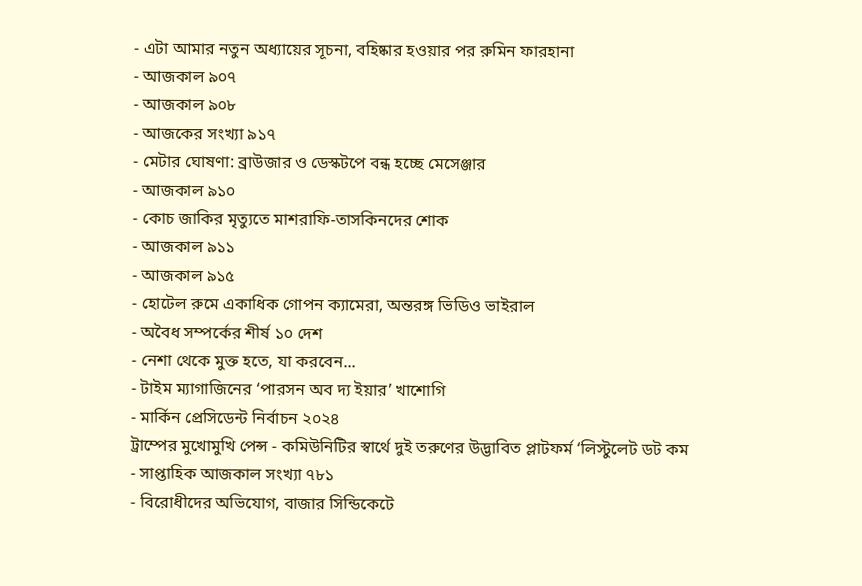- এটা আমার নতুন অধ্যায়ের সূচনা, বহিষ্কার হওয়ার পর রুমিন ফারহানা
- আজকাল ৯০৭
- আজকাল ৯০৮
- আজকের সংখ্যা ৯১৭
- মেটার ঘোষণা: ব্রাউজার ও ডেস্কটপে বন্ধ হচ্ছে মেসেঞ্জার
- আজকাল ৯১০
- কোচ জাকির মৃত্যুতে মাশরাফি-তাসকিনদের শোক
- আজকাল ৯১১
- আজকাল ৯১৫
- হোটেল রুমে একাধিক গোপন ক্যামেরা, অন্তরঙ্গ ভিডিও ভাইরাল
- অবৈধ সম্পর্কের শীর্ষ ১০ দেশ
- নেশা থেকে মুক্ত হতে, যা করবেন...
- টাইম ম্যাগাজিনের ‘পারসন অব দ্য ইয়ার’ খাশোগি
- মার্কিন প্রেসিডেন্ট নির্বাচন ২০২৪
ট্রাম্পের মুখোমুখি পেন্স - কমিউনিটির স্বার্থে দুই তরুণের উদ্ভাবিত প্লাটফর্ম ‘লিস্টুলেট ডট কম
- সাপ্তাহিক আজকাল সংখ্যা ৭৮১
- বিরোধীদের অভিযোগ, বাজার সিন্ডিকেটে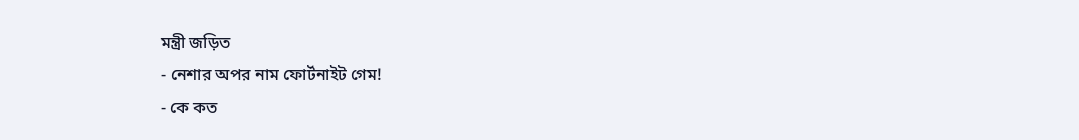মন্ত্রী জড়িত
- নেশার অপর নাম ফোর্টনাইট গেম!
- কে কত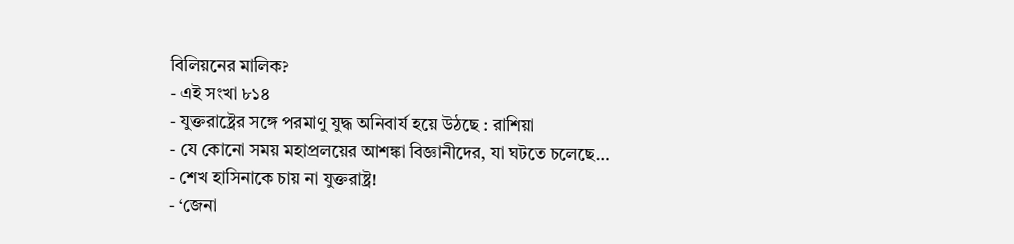বিলিয়নের মালিক?
- এই সংখা ৮১৪
- যুক্তরাষ্ট্রের সঙ্গে পরমাণু যুদ্ধ অনিবার্য হয়ে উঠছে : রাশিয়া
- যে কোনো সময় মহাপ্রলয়ের আশঙ্কা বিজ্ঞানীদের, যা ঘটতে চলেছে…
- শেখ হাসিনাকে চায় না যুক্তরাষ্ট্র!
- ‘জেনা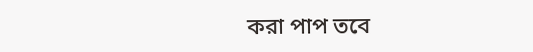করা পাপ তবে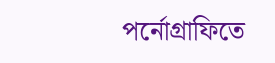পর্নোগ্রাফিতে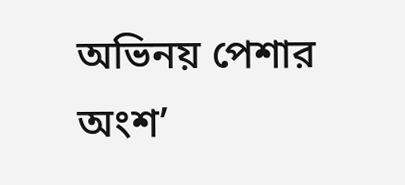অভিনয় পেশার অংশ’